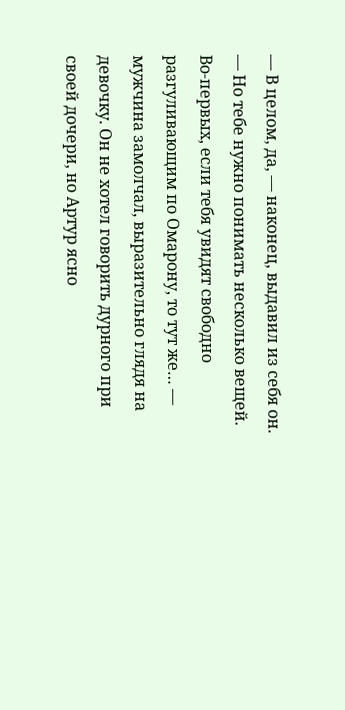— В целом, да, — наконец, выдавил из себя он. — Но тебе нужно понимать несколько вещей. Во-первых, если тебя увидят свободно разгуливающим по Омарону, то тут же… — мужчина замолчал, выразительно глядя на девочку. Он не хотел говорить дурного при своей дочери, но Артур ясно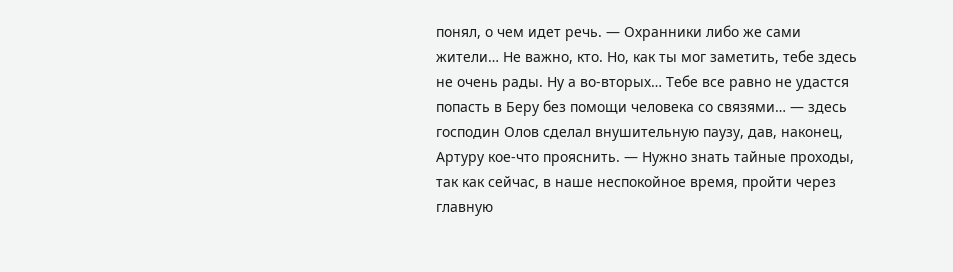понял, о чем идет речь. — Охранники либо же сами жители… Не важно, кто. Но, как ты мог заметить, тебе здесь не очень рады. Ну а во-вторых… Тебе все равно не удастся попасть в Беру без помощи человека со связями… — здесь господин Олов сделал внушительную паузу, дав, наконец, Артуру кое-что прояснить. — Нужно знать тайные проходы, так как сейчас, в наше неспокойное время, пройти через главную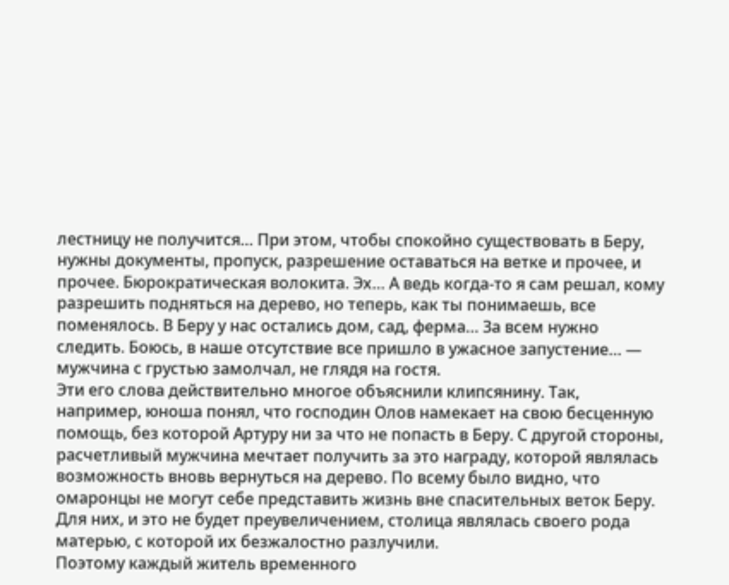лестницу не получится… При этом, чтобы спокойно существовать в Беру, нужны документы, пропуск, разрешение оставаться на ветке и прочее, и прочее. Бюрократическая волокита. Эх… А ведь когда-то я сам решал, кому разрешить подняться на дерево, но теперь, как ты понимаешь, все поменялось. В Беру у нас остались дом, сад, ферма… За всем нужно следить. Боюсь, в наше отсутствие все пришло в ужасное запустение… — мужчина с грустью замолчал, не глядя на гостя.
Эти его слова действительно многое объяснили клипсянину. Так, например, юноша понял, что господин Олов намекает на свою бесценную помощь, без которой Артуру ни за что не попасть в Беру. С другой стороны, расчетливый мужчина мечтает получить за это награду, которой являлась возможность вновь вернуться на дерево. По всему было видно, что омаронцы не могут себе представить жизнь вне спасительных веток Беру. Для них, и это не будет преувеличением, столица являлась своего рода матерью, с которой их безжалостно разлучили.
Поэтому каждый житель временного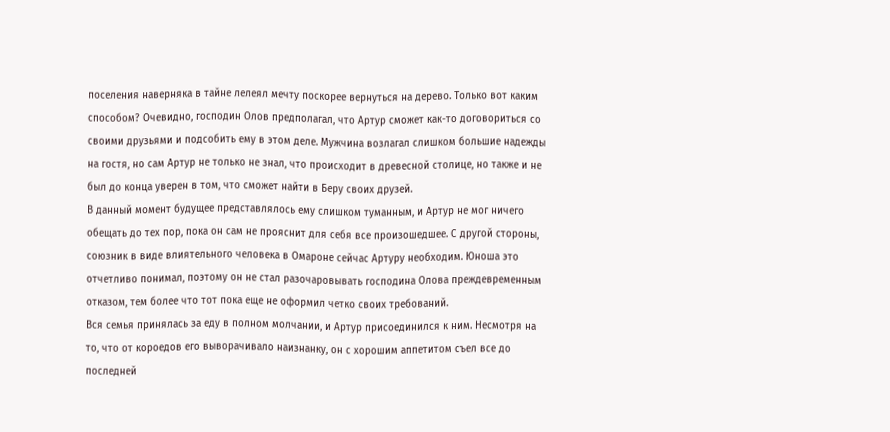поселения наверняка в тайне лелеял мечту поскорее вернуться на дерево. Только вот каким способом? Очевидно, господин Олов предполагал, что Артур сможет как-то договориться со своими друзьями и подсобить ему в этом деле. Мужчина возлагал слишком большие надежды на гостя, но сам Артур не только не знал, что происходит в древесной столице, но также и не был до конца уверен в том, что сможет найти в Беру своих друзей.
В данный момент будущее представлялось ему слишком туманным, и Артур не мог ничего обещать до тех пор, пока он сам не прояснит для себя все произошедшее. С другой стороны, союзник в виде влиятельного человека в Омароне сейчас Артуру необходим. Юноша это отчетливо понимал, поэтому он не стал разочаровывать господина Олова преждевременным отказом, тем более что тот пока еще не оформил четко своих требований.
Вся семья принялась за еду в полном молчании, и Артур присоединился к ним. Несмотря на то, что от короедов его выворачивало наизнанку, он с хорошим аппетитом съел все до последней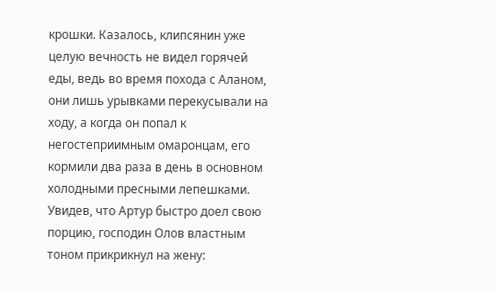крошки. Казалось, клипсянин уже целую вечность не видел горячей еды, ведь во время похода с Аланом, они лишь урывками перекусывали на ходу, а когда он попал к негостеприимным омаронцам, его кормили два раза в день в основном холодными пресными лепешками. Увидев, что Артур быстро доел свою порцию, господин Олов властным тоном прикрикнул на жену: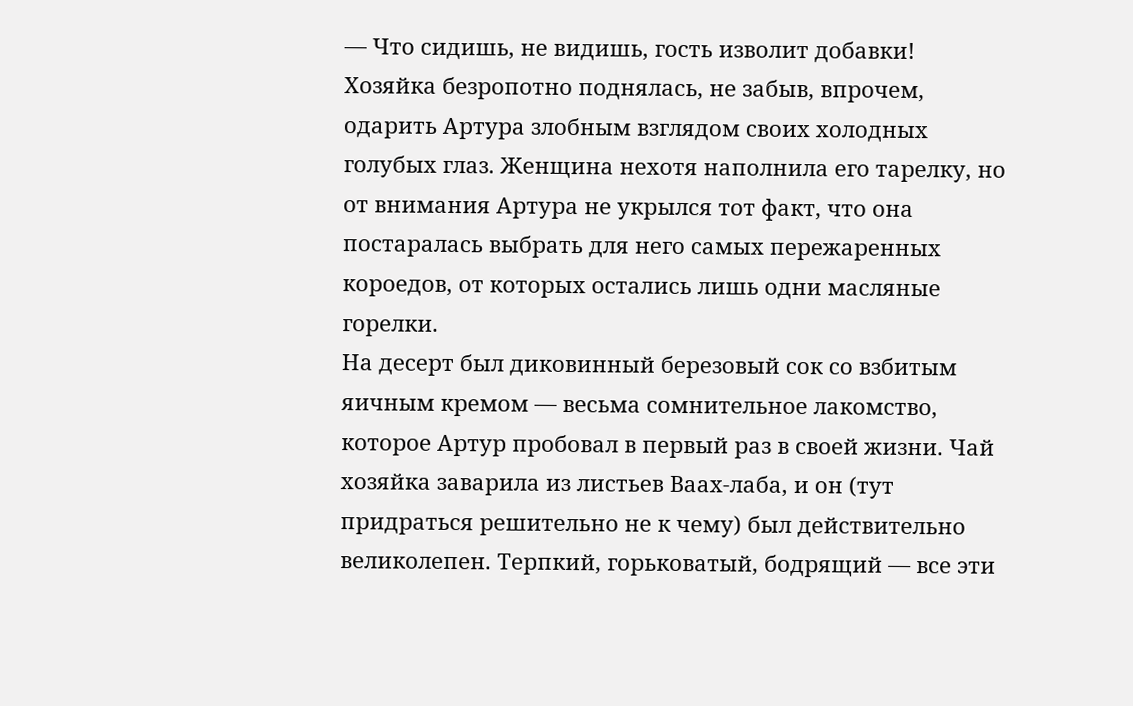— Что сидишь, не видишь, гость изволит добавки!
Хозяйка безропотно поднялась, не забыв, впрочем, одарить Артура злобным взглядом своих холодных голубых глаз. Женщина нехотя наполнила его тарелку, но от внимания Артура не укрылся тот факт, что она постаралась выбрать для него самых пережаренных короедов, от которых остались лишь одни масляные горелки.
На десерт был диковинный березовый сок со взбитым яичным кремом — весьма сомнительное лакомство, которое Артур пробовал в первый раз в своей жизни. Чай хозяйка заварила из листьев Ваах-лаба, и он (тут придраться решительно не к чему) был действительно великолепен. Терпкий, горьковатый, бодрящий — все эти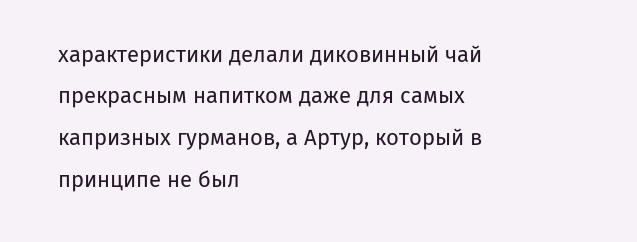характеристики делали диковинный чай прекрасным напитком даже для самых капризных гурманов, а Артур, который в принципе не был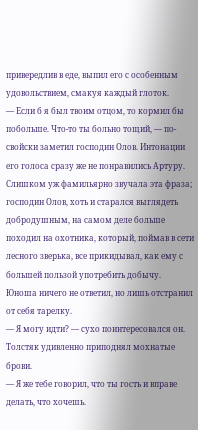привередлив в еде, выпил его с особенным удовольствием, смакуя каждый глоток.
— Если б я был твоим отцом, то кормил бы побольше. Что-то ты больно тощий, — по-свойски заметил господин Олов. Интонации его голоса сразу же не понравились Артуру. Слишком уж фамильярно звучала эта фраза; господин Олов, хоть и старался выглядеть добродушным, на самом деле больше походил на охотника, который, поймав в сети лесного зверька, все прикидывал, как ему с большей пользой употребить добычу.
Юноша ничего не ответил, но лишь отстранил от себя тарелку.
— Я могу идти? — сухо поинтересовался он.
Толстяк удивленно приподнял мохнатые брови.
— Я же тебе говорил, что ты гость и вправе делать, что хочешь.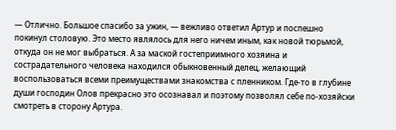— Отлично. Большое спасибо за ужин, — вежливо ответил Артур и поспешно покинул столовую. Это место являлось для него ничем иным, как новой тюрьмой, откуда он не мог выбраться. А за маской гостеприимного хозяина и сострадательного человека находился обыкновенный делец, желающий воспользоваться всеми преимуществами знакомства с пленником. Где-то в глубине души господин Олов прекрасно это осознавал и поэтому позволял себе по-хозяйски смотреть в сторону Артура.